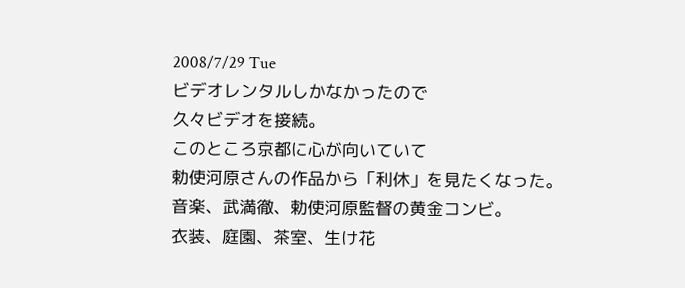2008/7/29 Tue
ビデオレンタルしかなかったので
久々ビデオを接続。
このところ京都に心が向いていて
勅使河原さんの作品から「利休」を見たくなった。
音楽、武満徹、勅使河原監督の黄金コンビ。
衣装、庭園、茶室、生け花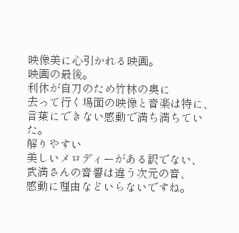映像美に心引かれる映画。
映画の最後。
利休が自刀のため竹林の奥に
去って行く場面の映像と音楽は特に、
言葉にできない感動で満ち満ちていた。
解りやすい
美しいメロディーがある訳でない、
武満さんの音響は違う次元の音、
感動に理由などいらないですね。